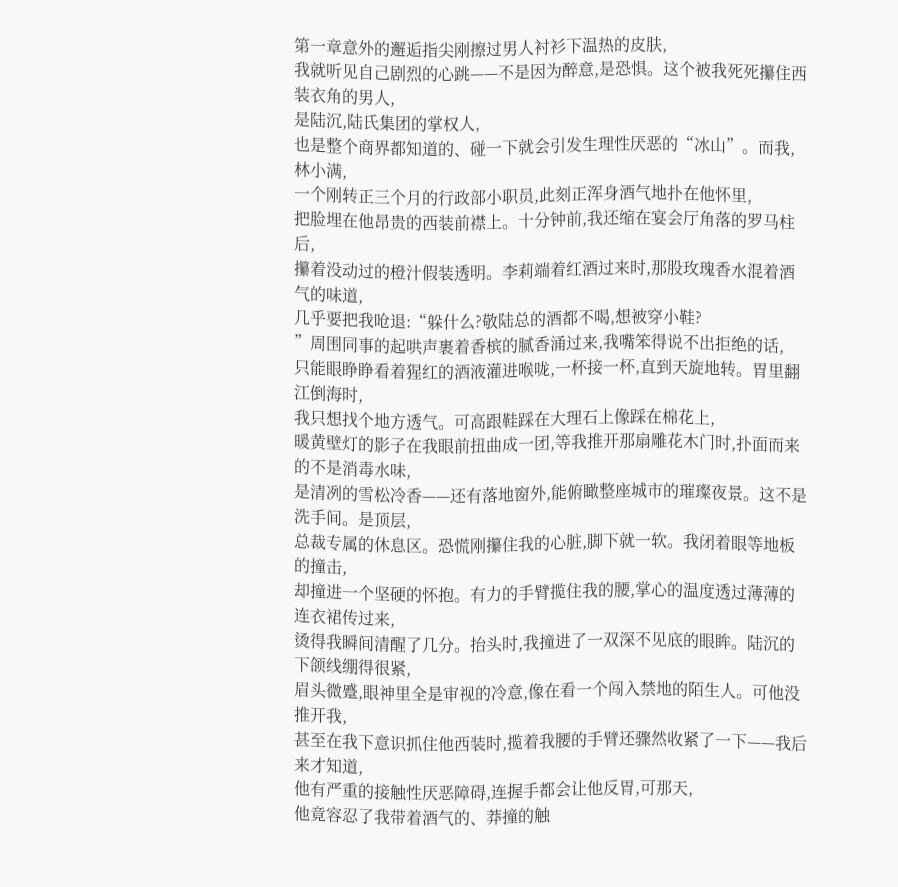第一章意外的邂逅指尖刚擦过男人衬衫下温热的皮肤,
我就听见自己剧烈的心跳——不是因为醉意,是恐惧。这个被我死死攥住西装衣角的男人,
是陆沉,陆氏集团的掌权人,
也是整个商界都知道的、碰一下就会引发生理性厌恶的“冰山”。而我,林小满,
一个刚转正三个月的行政部小职员,此刻正浑身酒气地扑在他怀里,
把脸埋在他昂贵的西装前襟上。十分钟前,我还缩在宴会厅角落的罗马柱后,
攥着没动过的橙汁假装透明。李莉端着红酒过来时,那股玫瑰香水混着酒气的味道,
几乎要把我呛退:“躲什么?敬陆总的酒都不喝,想被穿小鞋?
”周围同事的起哄声裹着香槟的腻香涌过来,我嘴笨得说不出拒绝的话,
只能眼睁睁看着猩红的酒液灌进喉咙,一杯接一杯,直到天旋地转。胃里翻江倒海时,
我只想找个地方透气。可高跟鞋踩在大理石上像踩在棉花上,
暖黄壁灯的影子在我眼前扭曲成一团,等我推开那扇雕花木门时,扑面而来的不是消毒水味,
是清冽的雪松冷香——还有落地窗外,能俯瞰整座城市的璀璨夜景。这不是洗手间。是顶层,
总裁专属的休息区。恐慌刚攥住我的心脏,脚下就一软。我闭着眼等地板的撞击,
却撞进一个坚硬的怀抱。有力的手臂揽住我的腰,掌心的温度透过薄薄的连衣裙传过来,
烫得我瞬间清醒了几分。抬头时,我撞进了一双深不见底的眼眸。陆沉的下颌线绷得很紧,
眉头微蹙,眼神里全是审视的冷意,像在看一个闯入禁地的陌生人。可他没推开我,
甚至在我下意识抓住他西装时,揽着我腰的手臂还骤然收紧了一下——我后来才知道,
他有严重的接触性厌恶障碍,连握手都会让他反胃,可那天,
他竟容忍了我带着酒气的、莽撞的触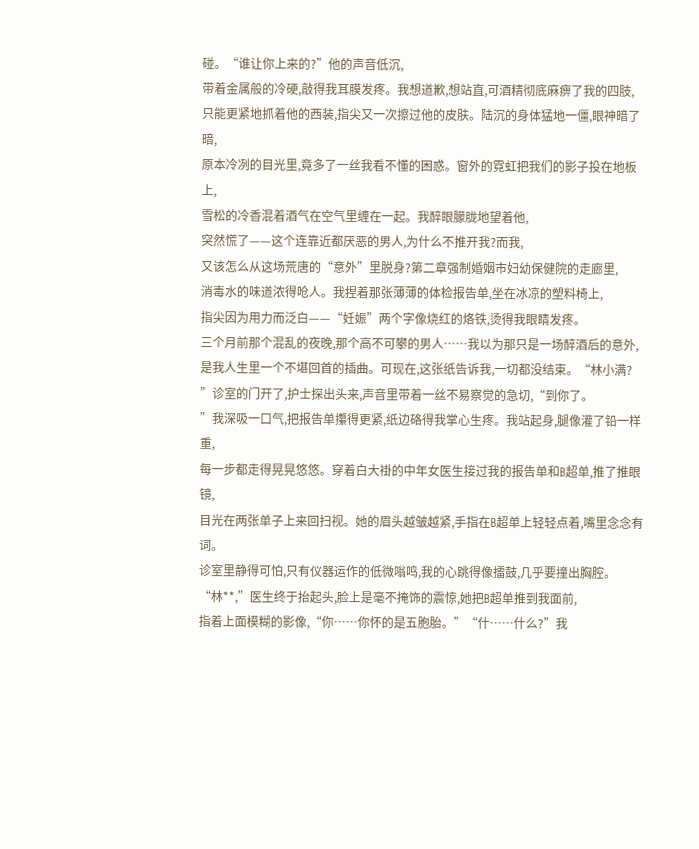碰。“谁让你上来的?”他的声音低沉,
带着金属般的冷硬,敲得我耳膜发疼。我想道歉,想站直,可酒精彻底麻痹了我的四肢,
只能更紧地抓着他的西装,指尖又一次擦过他的皮肤。陆沉的身体猛地一僵,眼神暗了暗,
原本冷冽的目光里,竟多了一丝我看不懂的困惑。窗外的霓虹把我们的影子投在地板上,
雪松的冷香混着酒气在空气里缠在一起。我醉眼朦胧地望着他,
突然慌了——这个连靠近都厌恶的男人,为什么不推开我?而我,
又该怎么从这场荒唐的“意外”里脱身?第二章强制婚姻市妇幼保健院的走廊里,
消毒水的味道浓得呛人。我捏着那张薄薄的体检报告单,坐在冰凉的塑料椅上,
指尖因为用力而泛白——“妊娠”两个字像烧红的烙铁,烫得我眼睛发疼。
三个月前那个混乱的夜晚,那个高不可攀的男人……我以为那只是一场醉酒后的意外,
是我人生里一个不堪回首的插曲。可现在,这张纸告诉我,一切都没结束。“林小满?
”诊室的门开了,护士探出头来,声音里带着一丝不易察觉的急切,“到你了。
”我深吸一口气,把报告单攥得更紧,纸边硌得我掌心生疼。我站起身,腿像灌了铅一样重,
每一步都走得晃晃悠悠。穿着白大褂的中年女医生接过我的报告单和B超单,推了推眼镜,
目光在两张单子上来回扫视。她的眉头越皱越紧,手指在B超单上轻轻点着,嘴里念念有词。
诊室里静得可怕,只有仪器运作的低微嗡鸣,我的心跳得像擂鼓,几乎要撞出胸腔。
“林**,”医生终于抬起头,脸上是毫不掩饰的震惊,她把B超单推到我面前,
指着上面模糊的影像,“你……你怀的是五胞胎。”“什……什么?”我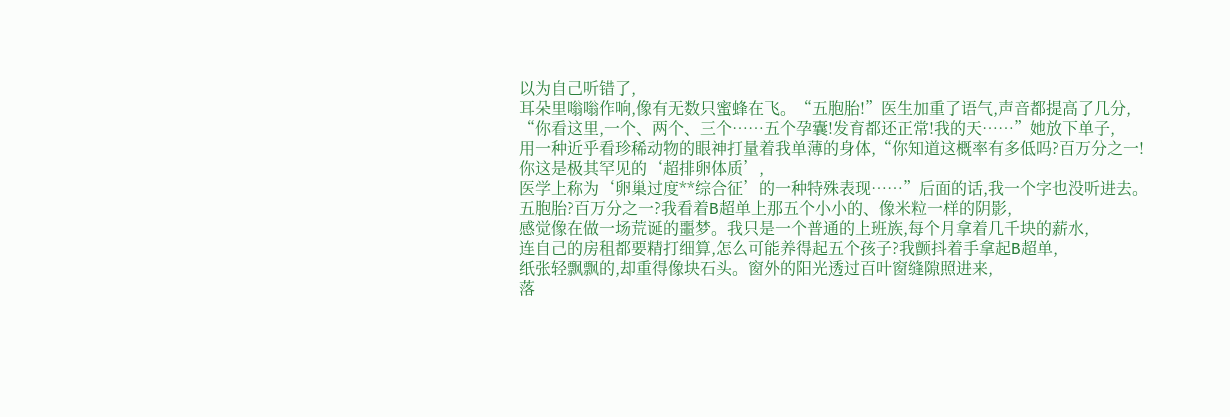以为自己听错了,
耳朵里嗡嗡作响,像有无数只蜜蜂在飞。“五胞胎!”医生加重了语气,声音都提高了几分,
“你看这里,一个、两个、三个……五个孕囊!发育都还正常!我的天……”她放下单子,
用一种近乎看珍稀动物的眼神打量着我单薄的身体,“你知道这概率有多低吗?百万分之一!
你这是极其罕见的‘超排卵体质’,
医学上称为‘卵巢过度**综合征’的一种特殊表现……”后面的话,我一个字也没听进去。
五胞胎?百万分之一?我看着B超单上那五个小小的、像米粒一样的阴影,
感觉像在做一场荒诞的噩梦。我只是一个普通的上班族,每个月拿着几千块的薪水,
连自己的房租都要精打细算,怎么可能养得起五个孩子?我颤抖着手拿起B超单,
纸张轻飘飘的,却重得像块石头。窗外的阳光透过百叶窗缝隙照进来,
落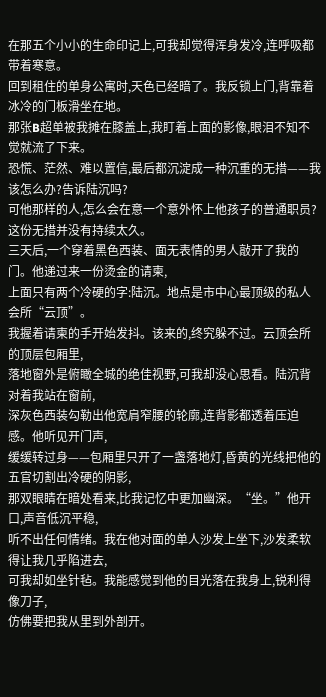在那五个小小的生命印记上,可我却觉得浑身发冷,连呼吸都带着寒意。
回到租住的单身公寓时,天色已经暗了。我反锁上门,背靠着冰冷的门板滑坐在地。
那张B超单被我摊在膝盖上,我盯着上面的影像,眼泪不知不觉就流了下来。
恐慌、茫然、难以置信,最后都沉淀成一种沉重的无措——我该怎么办?告诉陆沉吗?
可他那样的人,怎么会在意一个意外怀上他孩子的普通职员?这份无措并没有持续太久。
三天后,一个穿着黑色西装、面无表情的男人敲开了我的门。他递过来一份烫金的请柬,
上面只有两个冷硬的字:陆沉。地点是市中心最顶级的私人会所“云顶”。
我握着请柬的手开始发抖。该来的,终究躲不过。云顶会所的顶层包厢里,
落地窗外是俯瞰全城的绝佳视野,可我却没心思看。陆沉背对着我站在窗前,
深灰色西装勾勒出他宽肩窄腰的轮廓,连背影都透着压迫感。他听见开门声,
缓缓转过身——包厢里只开了一盏落地灯,昏黄的光线把他的五官切割出冷硬的阴影,
那双眼睛在暗处看来,比我记忆中更加幽深。“坐。”他开口,声音低沉平稳,
听不出任何情绪。我在他对面的单人沙发上坐下,沙发柔软得让我几乎陷进去,
可我却如坐针毡。我能感觉到他的目光落在我身上,锐利得像刀子,
仿佛要把我从里到外剖开。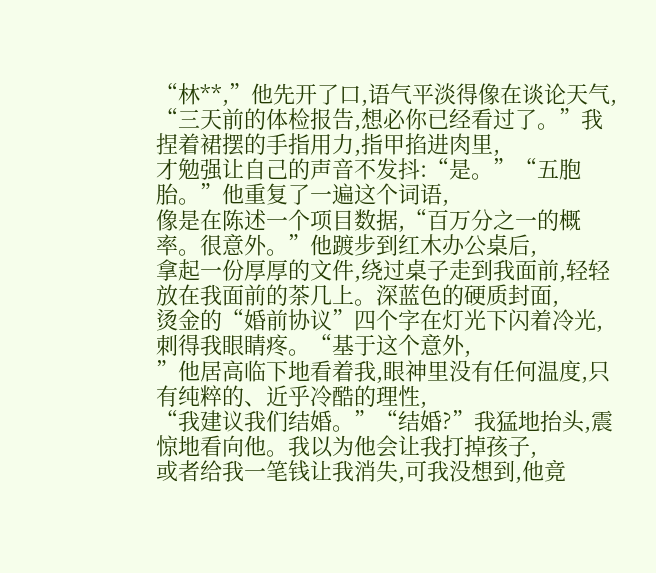“林**,”他先开了口,语气平淡得像在谈论天气,
“三天前的体检报告,想必你已经看过了。”我捏着裙摆的手指用力,指甲掐进肉里,
才勉强让自己的声音不发抖:“是。”“五胞胎。”他重复了一遍这个词语,
像是在陈述一个项目数据,“百万分之一的概率。很意外。”他踱步到红木办公桌后,
拿起一份厚厚的文件,绕过桌子走到我面前,轻轻放在我面前的茶几上。深蓝色的硬质封面,
烫金的“婚前协议”四个字在灯光下闪着冷光,刺得我眼睛疼。“基于这个意外,
”他居高临下地看着我,眼神里没有任何温度,只有纯粹的、近乎冷酷的理性,
“我建议我们结婚。”“结婚?”我猛地抬头,震惊地看向他。我以为他会让我打掉孩子,
或者给我一笔钱让我消失,可我没想到,他竟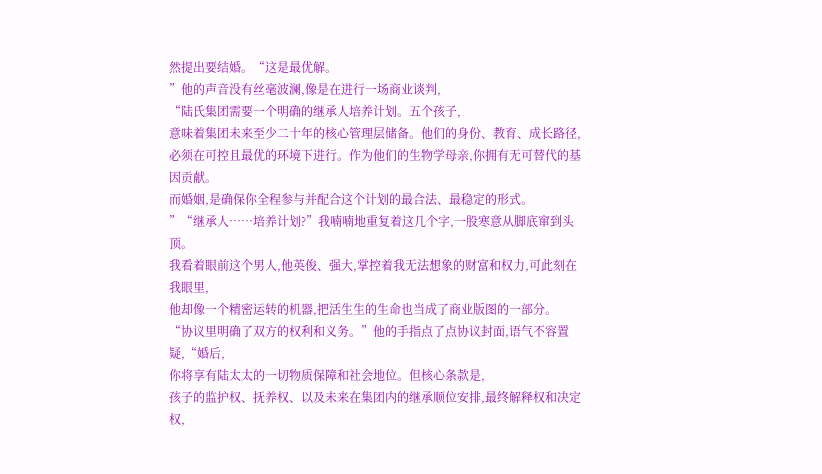然提出要结婚。“这是最优解。
”他的声音没有丝毫波澜,像是在进行一场商业谈判,
“陆氏集团需要一个明确的继承人培养计划。五个孩子,
意味着集团未来至少二十年的核心管理层储备。他们的身份、教育、成长路径,
必须在可控且最优的环境下进行。作为他们的生物学母亲,你拥有无可替代的基因贡献。
而婚姻,是确保你全程参与并配合这个计划的最合法、最稳定的形式。
”“继承人……培养计划?”我喃喃地重复着这几个字,一股寒意从脚底窜到头顶。
我看着眼前这个男人,他英俊、强大,掌控着我无法想象的财富和权力,可此刻在我眼里,
他却像一个精密运转的机器,把活生生的生命也当成了商业版图的一部分。
“协议里明确了双方的权利和义务。”他的手指点了点协议封面,语气不容置疑,“婚后,
你将享有陆太太的一切物质保障和社会地位。但核心条款是,
孩子的监护权、抚养权、以及未来在集团内的继承顺位安排,最终解释权和决定权,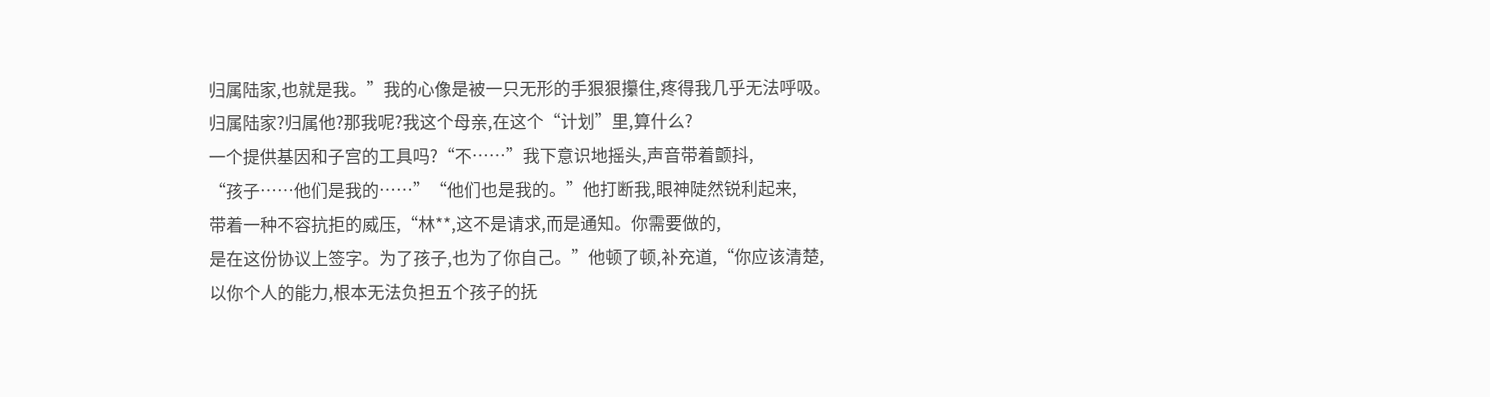归属陆家,也就是我。”我的心像是被一只无形的手狠狠攥住,疼得我几乎无法呼吸。
归属陆家?归属他?那我呢?我这个母亲,在这个“计划”里,算什么?
一个提供基因和子宫的工具吗?“不……”我下意识地摇头,声音带着颤抖,
“孩子……他们是我的……”“他们也是我的。”他打断我,眼神陡然锐利起来,
带着一种不容抗拒的威压,“林**,这不是请求,而是通知。你需要做的,
是在这份协议上签字。为了孩子,也为了你自己。”他顿了顿,补充道,“你应该清楚,
以你个人的能力,根本无法负担五个孩子的抚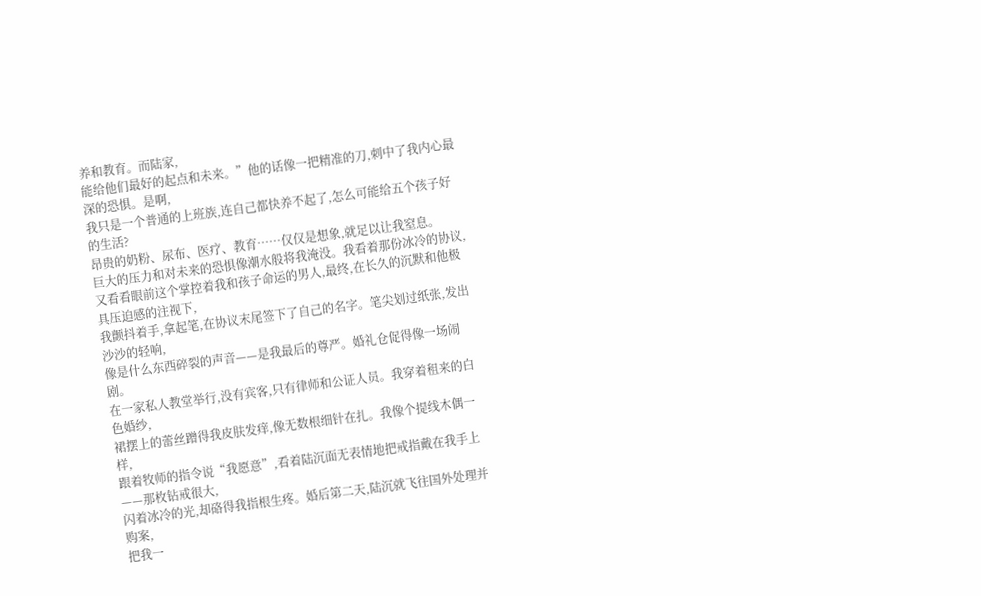养和教育。而陆家,
能给他们最好的起点和未来。”他的话像一把精准的刀,刺中了我内心最深的恐惧。是啊,
我只是一个普通的上班族,连自己都快养不起了,怎么可能给五个孩子好的生活?
昂贵的奶粉、尿布、医疗、教育……仅仅是想象,就足以让我窒息。
巨大的压力和对未来的恐惧像潮水般将我淹没。我看着那份冰冷的协议,
又看看眼前这个掌控着我和孩子命运的男人,最终,在长久的沉默和他极具压迫感的注视下,
我颤抖着手,拿起笔,在协议末尾签下了自己的名字。笔尖划过纸张,发出沙沙的轻响,
像是什么东西碎裂的声音——是我最后的尊严。婚礼仓促得像一场闹剧。
在一家私人教堂举行,没有宾客,只有律师和公证人员。我穿着租来的白色婚纱,
裙摆上的蕾丝蹭得我皮肤发痒,像无数根细针在扎。我像个提线木偶一样,
跟着牧师的指令说“我愿意”,看着陆沉面无表情地把戒指戴在我手上——那枚钻戒很大,
闪着冰冷的光,却硌得我指根生疼。婚后第二天,陆沉就飞往国外处理并购案,
把我一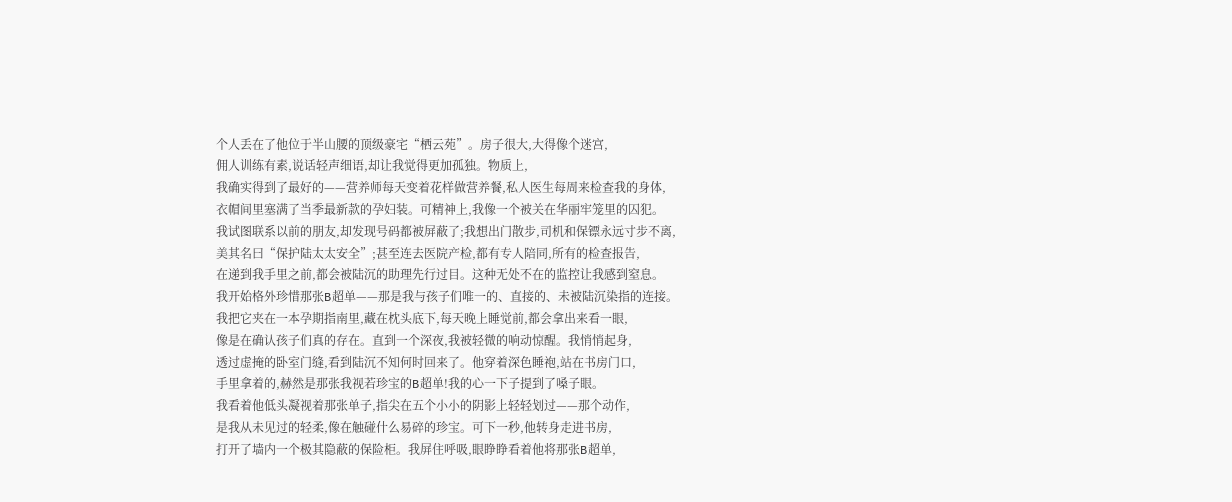个人丢在了他位于半山腰的顶级豪宅“栖云苑”。房子很大,大得像个迷宫,
佣人训练有素,说话轻声细语,却让我觉得更加孤独。物质上,
我确实得到了最好的——营养师每天变着花样做营养餐,私人医生每周来检查我的身体,
衣帽间里塞满了当季最新款的孕妇装。可精神上,我像一个被关在华丽牢笼里的囚犯。
我试图联系以前的朋友,却发现号码都被屏蔽了;我想出门散步,司机和保镖永远寸步不离,
美其名曰“保护陆太太安全”;甚至连去医院产检,都有专人陪同,所有的检查报告,
在递到我手里之前,都会被陆沉的助理先行过目。这种无处不在的监控让我感到窒息。
我开始格外珍惜那张B超单——那是我与孩子们唯一的、直接的、未被陆沉染指的连接。
我把它夹在一本孕期指南里,藏在枕头底下,每天晚上睡觉前,都会拿出来看一眼,
像是在确认孩子们真的存在。直到一个深夜,我被轻微的响动惊醒。我悄悄起身,
透过虚掩的卧室门缝,看到陆沉不知何时回来了。他穿着深色睡袍,站在书房门口,
手里拿着的,赫然是那张我视若珍宝的B超单!我的心一下子提到了嗓子眼。
我看着他低头凝视着那张单子,指尖在五个小小的阴影上轻轻划过——那个动作,
是我从未见过的轻柔,像在触碰什么易碎的珍宝。可下一秒,他转身走进书房,
打开了墙内一个极其隐蔽的保险柜。我屏住呼吸,眼睁睁看着他将那张B超单,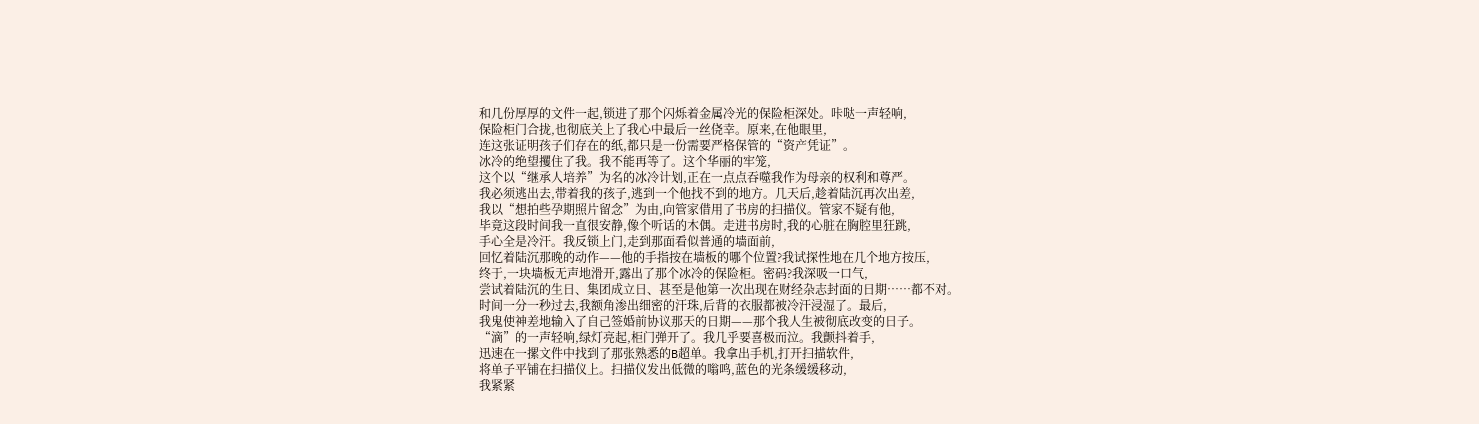和几份厚厚的文件一起,锁进了那个闪烁着金属冷光的保险柜深处。咔哒一声轻响,
保险柜门合拢,也彻底关上了我心中最后一丝侥幸。原来,在他眼里,
连这张证明孩子们存在的纸,都只是一份需要严格保管的“资产凭证”。
冰冷的绝望攫住了我。我不能再等了。这个华丽的牢笼,
这个以“继承人培养”为名的冰冷计划,正在一点点吞噬我作为母亲的权利和尊严。
我必须逃出去,带着我的孩子,逃到一个他找不到的地方。几天后,趁着陆沉再次出差,
我以“想拍些孕期照片留念”为由,向管家借用了书房的扫描仪。管家不疑有他,
毕竟这段时间我一直很安静,像个听话的木偶。走进书房时,我的心脏在胸腔里狂跳,
手心全是冷汗。我反锁上门,走到那面看似普通的墙面前,
回忆着陆沉那晚的动作——他的手指按在墙板的哪个位置?我试探性地在几个地方按压,
终于,一块墙板无声地滑开,露出了那个冰冷的保险柜。密码?我深吸一口气,
尝试着陆沉的生日、集团成立日、甚至是他第一次出现在财经杂志封面的日期……都不对。
时间一分一秒过去,我额角渗出细密的汗珠,后背的衣服都被冷汗浸湿了。最后,
我鬼使神差地输入了自己签婚前协议那天的日期——那个我人生被彻底改变的日子。
“滴”的一声轻响,绿灯亮起,柜门弹开了。我几乎要喜极而泣。我颤抖着手,
迅速在一摞文件中找到了那张熟悉的B超单。我拿出手机,打开扫描软件,
将单子平铺在扫描仪上。扫描仪发出低微的嗡鸣,蓝色的光条缓缓移动,
我紧紧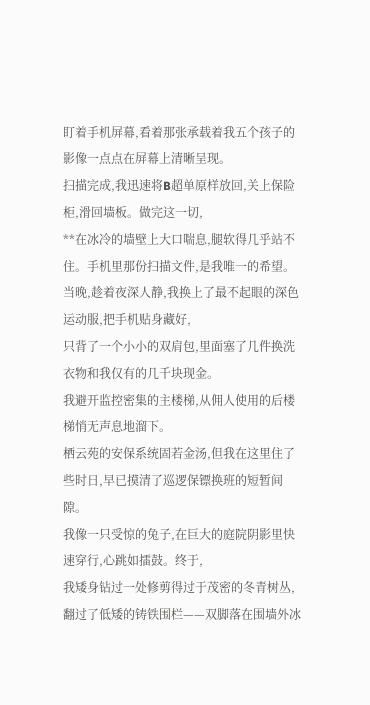盯着手机屏幕,看着那张承载着我五个孩子的影像一点点在屏幕上清晰呈现。
扫描完成,我迅速将B超单原样放回,关上保险柜,滑回墙板。做完这一切,
**在冰冷的墙壁上大口喘息,腿软得几乎站不住。手机里那份扫描文件,是我唯一的希望。
当晚,趁着夜深人静,我换上了最不起眼的深色运动服,把手机贴身藏好,
只背了一个小小的双肩包,里面塞了几件换洗衣物和我仅有的几千块现金。
我避开监控密集的主楼梯,从佣人使用的后楼梯悄无声息地溜下。
栖云苑的安保系统固若金汤,但我在这里住了些时日,早已摸清了巡逻保镖换班的短暂间隙。
我像一只受惊的兔子,在巨大的庭院阴影里快速穿行,心跳如擂鼓。终于,
我矮身钻过一处修剪得过于茂密的冬青树丛,
翻过了低矮的铸铁围栏——双脚落在围墙外冰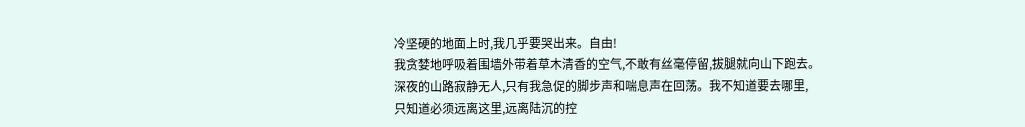冷坚硬的地面上时,我几乎要哭出来。自由!
我贪婪地呼吸着围墙外带着草木清香的空气,不敢有丝毫停留,拔腿就向山下跑去。
深夜的山路寂静无人,只有我急促的脚步声和喘息声在回荡。我不知道要去哪里,
只知道必须远离这里,远离陆沉的控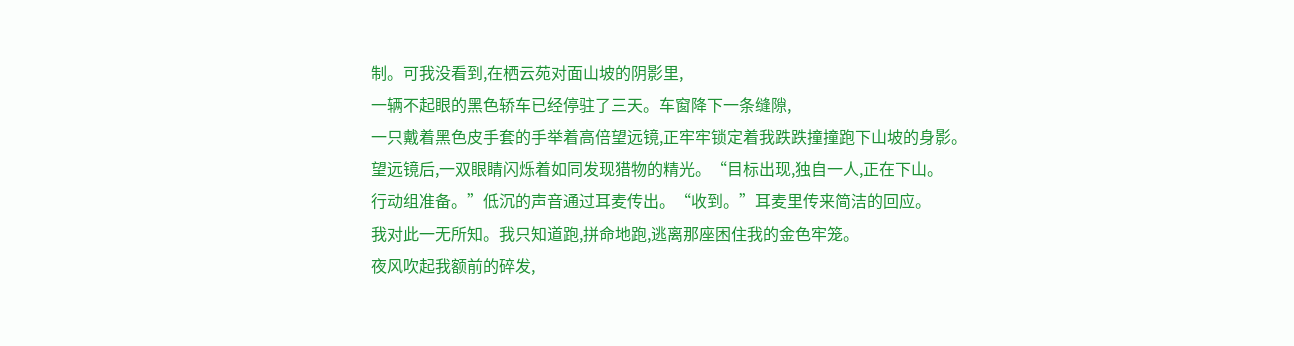制。可我没看到,在栖云苑对面山坡的阴影里,
一辆不起眼的黑色轿车已经停驻了三天。车窗降下一条缝隙,
一只戴着黑色皮手套的手举着高倍望远镜,正牢牢锁定着我跌跌撞撞跑下山坡的身影。
望远镜后,一双眼睛闪烁着如同发现猎物的精光。“目标出现,独自一人,正在下山。
行动组准备。”低沉的声音通过耳麦传出。“收到。”耳麦里传来简洁的回应。
我对此一无所知。我只知道跑,拼命地跑,逃离那座困住我的金色牢笼。
夜风吹起我额前的碎发,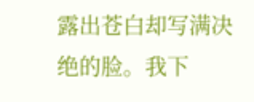露出苍白却写满决绝的脸。我下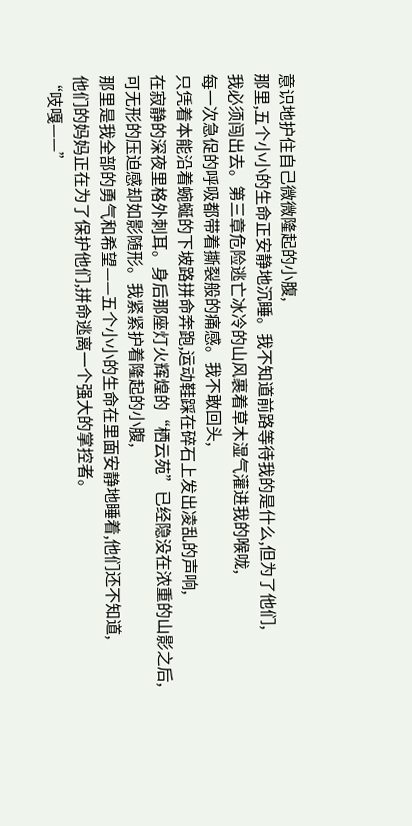意识地护住自己微微隆起的小腹,
那里,五个小小的生命正安静地沉睡。我不知道前路等待我的是什么,但为了他们,
我必须闯出去。第三章危险逃亡冰冷的山风裹着草木湿气灌进我的喉咙,
每一次急促的呼吸都带着撕裂般的痛感。我不敢回头,
只凭着本能沿着蜿蜒的下坡路拼命奔跑,运动鞋踩在碎石上发出凌乱的声响,
在寂静的深夜里格外刺耳。身后那座灯火辉煌的“栖云苑”已经隐没在浓重的山影之后,
可无形的压迫感却如影随形。我紧紧护着隆起的小腹,
那里是我全部的勇气和希望——五个小小的生命在里面安静地睡着,他们还不知道,
他们的妈妈正在为了保护他们,拼命逃离一个强大的掌控者。
“吱嘎——”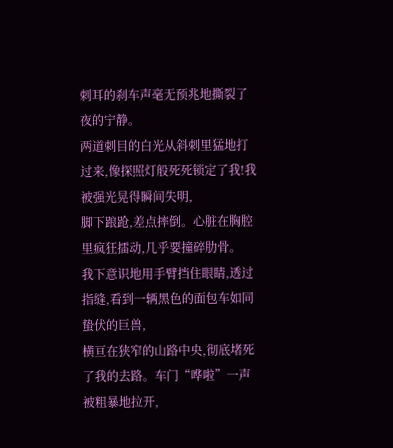刺耳的刹车声毫无预兆地撕裂了夜的宁静。
两道刺目的白光从斜刺里猛地打过来,像探照灯般死死锁定了我!我被强光晃得瞬间失明,
脚下踉跄,差点摔倒。心脏在胸腔里疯狂擂动,几乎要撞碎肋骨。
我下意识地用手臂挡住眼睛,透过指缝,看到一辆黑色的面包车如同蛰伏的巨兽,
横亘在狭窄的山路中央,彻底堵死了我的去路。车门“哗啦”一声被粗暴地拉开,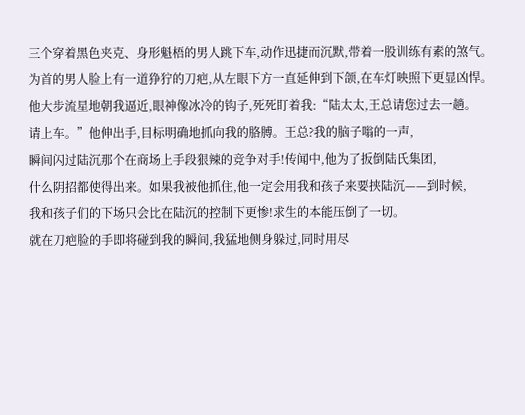三个穿着黑色夹克、身形魁梧的男人跳下车,动作迅捷而沉默,带着一股训练有素的煞气。
为首的男人脸上有一道狰狞的刀疤,从左眼下方一直延伸到下颌,在车灯映照下更显凶悍。
他大步流星地朝我逼近,眼神像冰冷的钩子,死死盯着我:“陆太太,王总请您过去一趟。
请上车。”他伸出手,目标明确地抓向我的胳膊。王总?我的脑子嗡的一声,
瞬间闪过陆沉那个在商场上手段狠辣的竞争对手!传闻中,他为了扳倒陆氏集团,
什么阴招都使得出来。如果我被他抓住,他一定会用我和孩子来要挟陆沉——到时候,
我和孩子们的下场只会比在陆沉的控制下更惨!求生的本能压倒了一切。
就在刀疤脸的手即将碰到我的瞬间,我猛地侧身躲过,同时用尽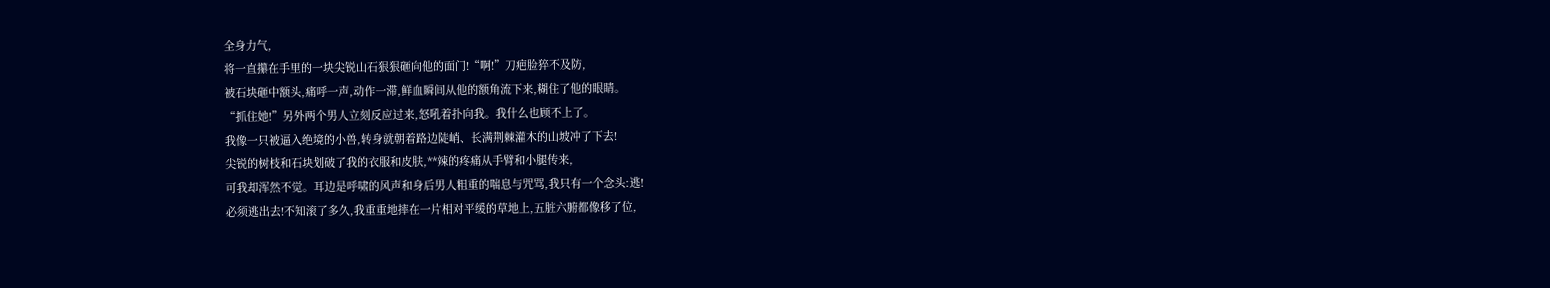全身力气,
将一直攥在手里的一块尖锐山石狠狠砸向他的面门!“啊!”刀疤脸猝不及防,
被石块砸中额头,痛呼一声,动作一滞,鲜血瞬间从他的额角流下来,糊住了他的眼睛。
“抓住她!”另外两个男人立刻反应过来,怒吼着扑向我。我什么也顾不上了。
我像一只被逼入绝境的小兽,转身就朝着路边陡峭、长满荆棘灌木的山坡冲了下去!
尖锐的树枝和石块划破了我的衣服和皮肤,**辣的疼痛从手臂和小腿传来,
可我却浑然不觉。耳边是呼啸的风声和身后男人粗重的喘息与咒骂,我只有一个念头:逃!
必须逃出去!不知滚了多久,我重重地摔在一片相对平缓的草地上,五脏六腑都像移了位,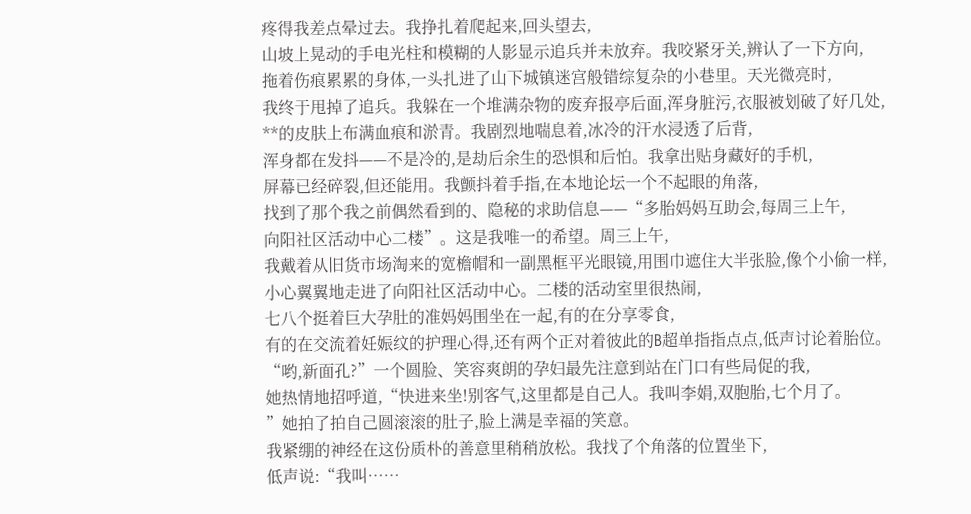疼得我差点晕过去。我挣扎着爬起来,回头望去,
山坡上晃动的手电光柱和模糊的人影显示追兵并未放弃。我咬紧牙关,辨认了一下方向,
拖着伤痕累累的身体,一头扎进了山下城镇迷宫般错综复杂的小巷里。天光微亮时,
我终于甩掉了追兵。我躲在一个堆满杂物的废弃报亭后面,浑身脏污,衣服被划破了好几处,
**的皮肤上布满血痕和淤青。我剧烈地喘息着,冰冷的汗水浸透了后背,
浑身都在发抖——不是冷的,是劫后余生的恐惧和后怕。我拿出贴身藏好的手机,
屏幕已经碎裂,但还能用。我颤抖着手指,在本地论坛一个不起眼的角落,
找到了那个我之前偶然看到的、隐秘的求助信息——“多胎妈妈互助会,每周三上午,
向阳社区活动中心二楼”。这是我唯一的希望。周三上午,
我戴着从旧货市场淘来的宽檐帽和一副黑框平光眼镜,用围巾遮住大半张脸,像个小偷一样,
小心翼翼地走进了向阳社区活动中心。二楼的活动室里很热闹,
七八个挺着巨大孕肚的准妈妈围坐在一起,有的在分享零食,
有的在交流着妊娠纹的护理心得,还有两个正对着彼此的B超单指指点点,低声讨论着胎位。
“哟,新面孔?”一个圆脸、笑容爽朗的孕妇最先注意到站在门口有些局促的我,
她热情地招呼道,“快进来坐!别客气,这里都是自己人。我叫李娟,双胞胎,七个月了。
”她拍了拍自己圆滚滚的肚子,脸上满是幸福的笑意。
我紧绷的神经在这份质朴的善意里稍稍放松。我找了个角落的位置坐下,
低声说:“我叫……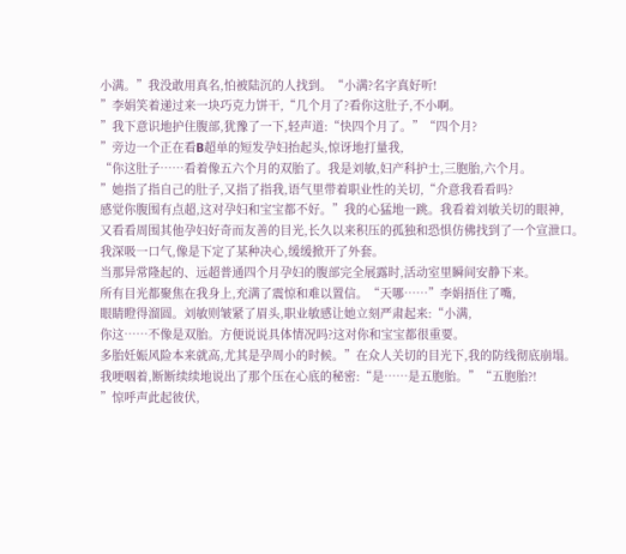小满。”我没敢用真名,怕被陆沉的人找到。“小满?名字真好听!
”李娟笑着递过来一块巧克力饼干,“几个月了?看你这肚子,不小啊。
”我下意识地护住腹部,犹豫了一下,轻声道:“快四个月了。”“四个月?
”旁边一个正在看B超单的短发孕妇抬起头,惊讶地打量我,
“你这肚子……看着像五六个月的双胎了。我是刘敏,妇产科护士,三胞胎,六个月。
”她指了指自己的肚子,又指了指我,语气里带着职业性的关切,“介意我看看吗?
感觉你腹围有点超,这对孕妇和宝宝都不好。”我的心猛地一跳。我看着刘敏关切的眼神,
又看看周围其他孕妇好奇而友善的目光,长久以来积压的孤独和恐惧仿佛找到了一个宣泄口。
我深吸一口气,像是下定了某种决心,缓缓掀开了外套。
当那异常隆起的、远超普通四个月孕妇的腹部完全展露时,活动室里瞬间安静下来。
所有目光都聚焦在我身上,充满了震惊和难以置信。“天哪……”李娟捂住了嘴,
眼睛瞪得溜圆。刘敏则皱紧了眉头,职业敏感让她立刻严肃起来:“小满,
你这……不像是双胎。方便说说具体情况吗?这对你和宝宝都很重要。
多胎妊娠风险本来就高,尤其是孕周小的时候。”在众人关切的目光下,我的防线彻底崩塌。
我哽咽着,断断续续地说出了那个压在心底的秘密:“是……是五胞胎。”“五胞胎?!
”惊呼声此起彼伏,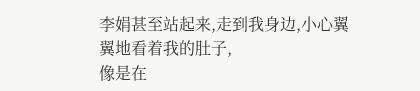李娟甚至站起来,走到我身边,小心翼翼地看着我的肚子,
像是在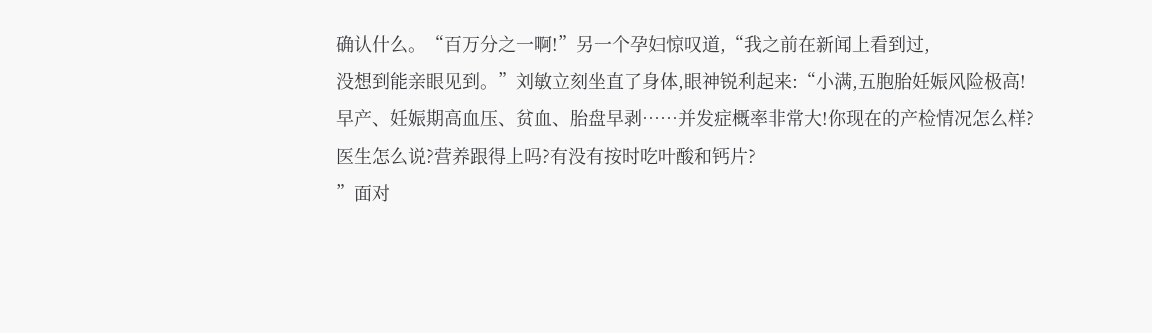确认什么。“百万分之一啊!”另一个孕妇惊叹道,“我之前在新闻上看到过,
没想到能亲眼见到。”刘敏立刻坐直了身体,眼神锐利起来:“小满,五胞胎妊娠风险极高!
早产、妊娠期高血压、贫血、胎盘早剥……并发症概率非常大!你现在的产检情况怎么样?
医生怎么说?营养跟得上吗?有没有按时吃叶酸和钙片?
”面对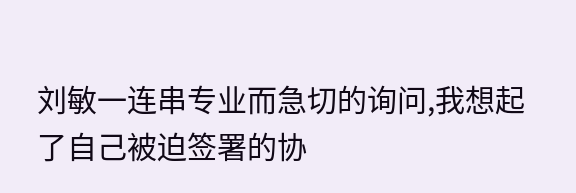刘敏一连串专业而急切的询问,我想起了自己被迫签署的协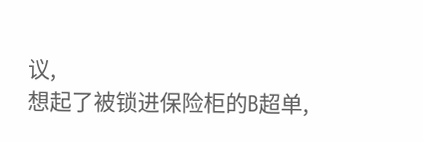议,
想起了被锁进保险柜的B超单,